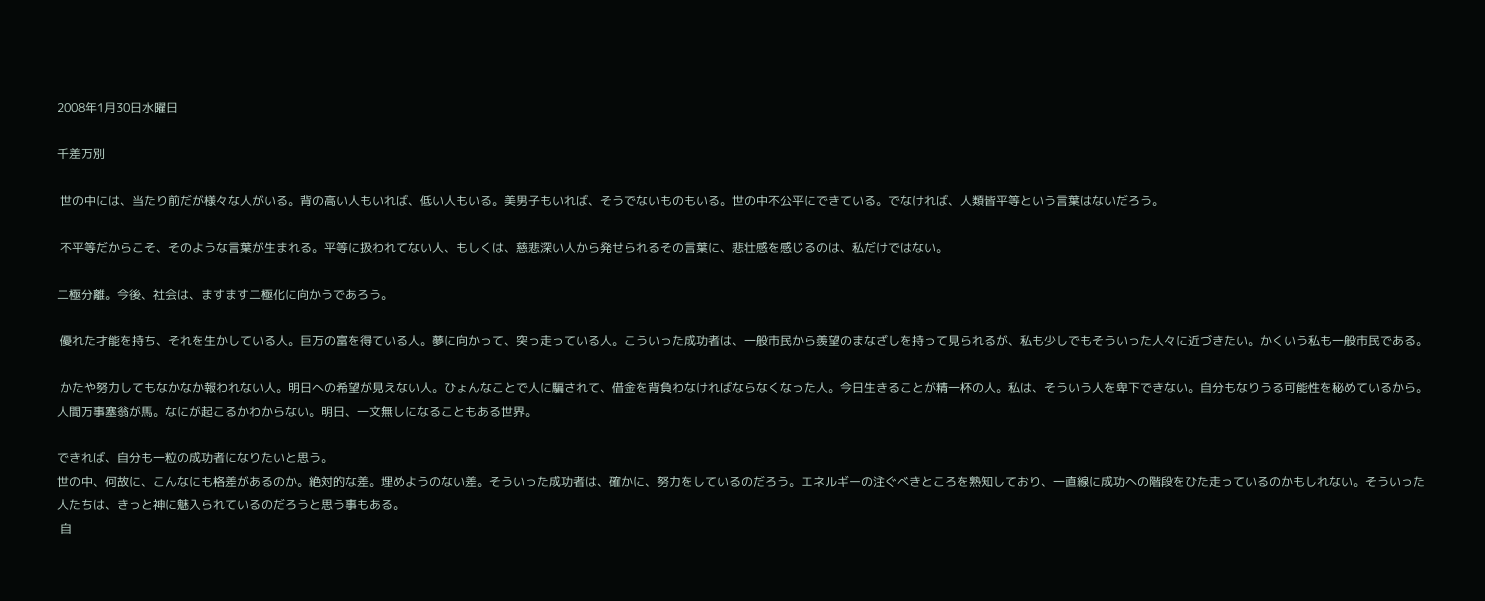2008年1月30日水曜日

千差万別

 世の中には、当たり前だが様々な人がいる。背の高い人もいれば、低い人もいる。美男子もいれば、そうでないものもいる。世の中不公平にできている。でなければ、人類皆平等という言葉はないだろう。

 不平等だからこそ、そのような言葉が生まれる。平等に扱われてない人、もしくは、慈悲深い人から発せられるその言葉に、悲壮感を感じるのは、私だけではない。

二極分離。今後、社会は、ますます二極化に向かうであろう。

 優れた才能を持ち、それを生かしている人。巨万の富を得ている人。夢に向かって、突っ走っている人。こういった成功者は、一般市民から羨望のまなざしを持って見られるが、私も少しでもそういった人々に近づきたい。かくいう私も一般市民である。

 かたや努力してもなかなか報われない人。明日への希望が見えない人。ひょんなことで人に騙されて、借金を背負わなければならなくなった人。今日生きることが精一杯の人。私は、そういう人を卑下できない。自分もなりうる可能性を秘めているから。人間万事塞翁が馬。なにが起こるかわからない。明日、一文無しになることもある世界。

できれば、自分も一粒の成功者になりたいと思う。
世の中、何故に、こんなにも格差があるのか。絶対的な差。埋めようのない差。そういった成功者は、確かに、努力をしているのだろう。エネルギーの注ぐべきところを熟知しており、一直線に成功への階段をひた走っているのかもしれない。そういった人たちは、きっと神に魅入られているのだろうと思う事もある。
 自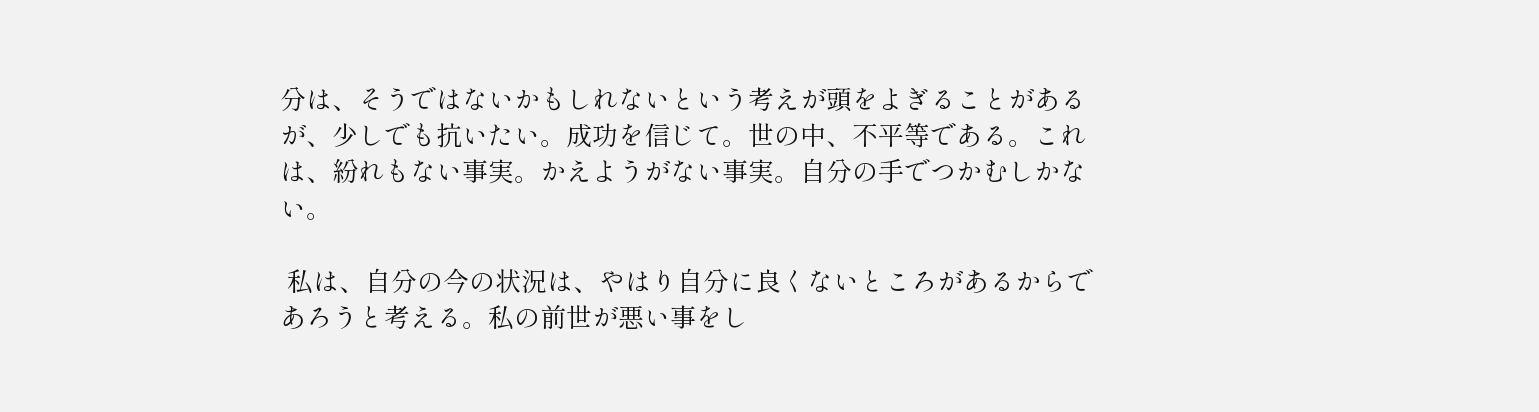分は、そうではないかもしれないという考えが頭をよぎることがあるが、少しでも抗いたい。成功を信じて。世の中、不平等である。これは、紛れもない事実。かえようがない事実。自分の手でつかむしかない。

 私は、自分の今の状況は、やはり自分に良くないところがあるからであろうと考える。私の前世が悪い事をし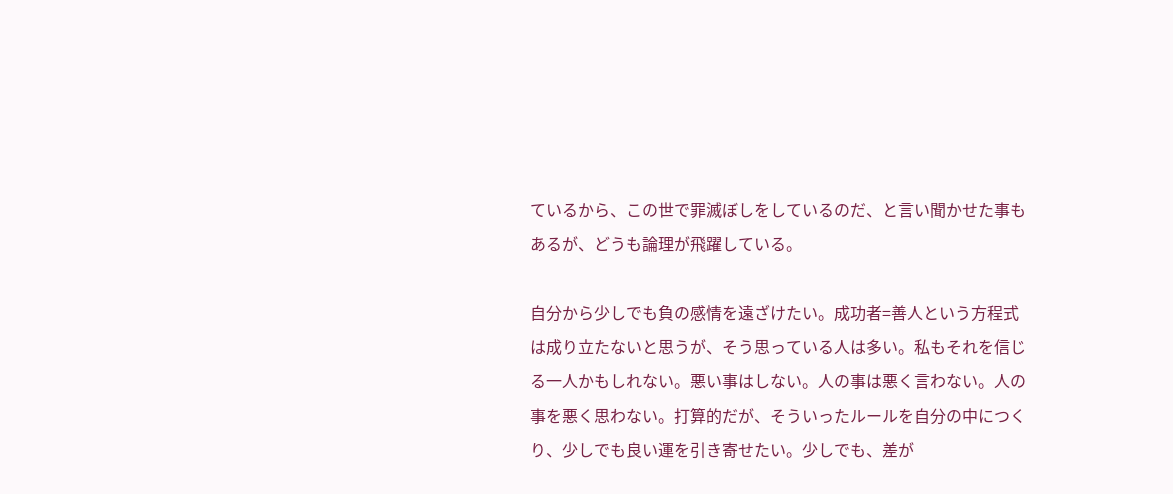ているから、この世で罪滅ぼしをしているのだ、と言い聞かせた事もあるが、どうも論理が飛躍している。

自分から少しでも負の感情を遠ざけたい。成功者=善人という方程式は成り立たないと思うが、そう思っている人は多い。私もそれを信じる一人かもしれない。悪い事はしない。人の事は悪く言わない。人の事を悪く思わない。打算的だが、そういったルールを自分の中につくり、少しでも良い運を引き寄せたい。少しでも、差が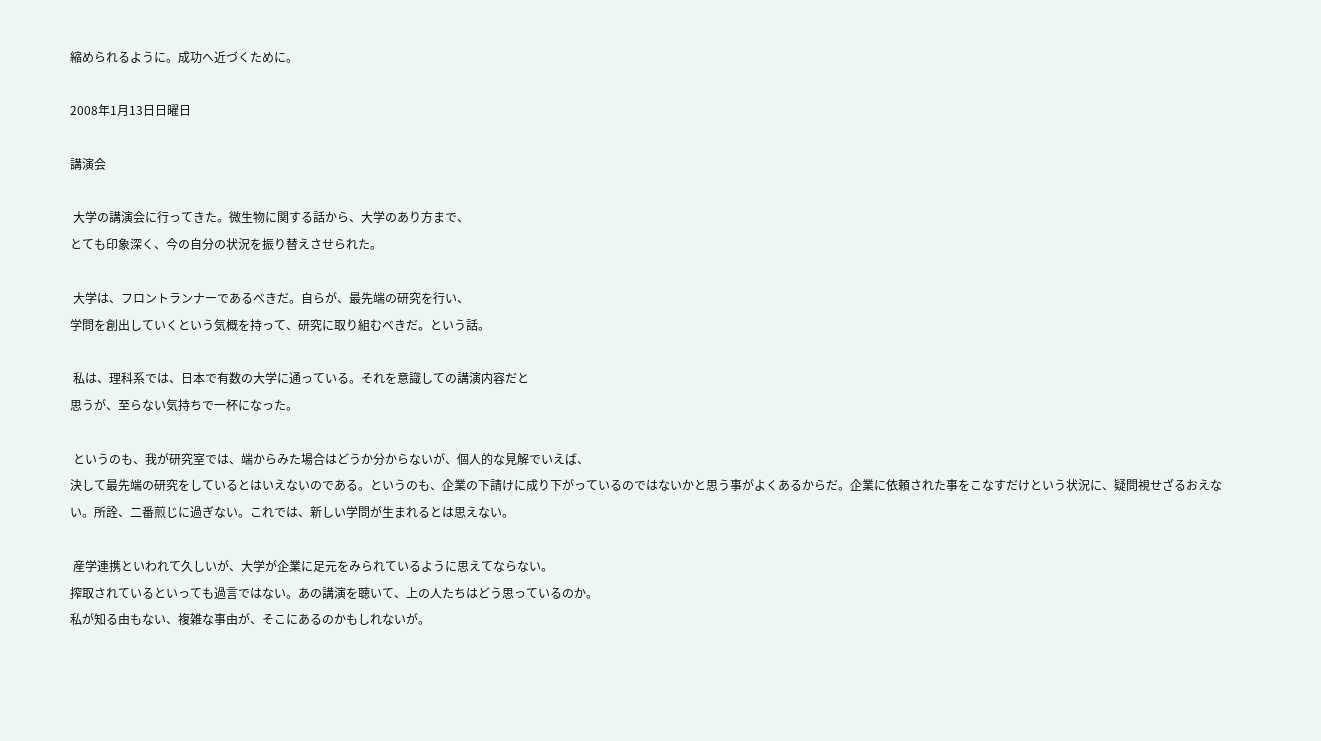縮められるように。成功へ近づくために。

2008年1月13日日曜日

講演会

 大学の講演会に行ってきた。微生物に関する話から、大学のあり方まで、
とても印象深く、今の自分の状況を振り替えさせられた。

 大学は、フロントランナーであるべきだ。自らが、最先端の研究を行い、
学問を創出していくという気概を持って、研究に取り組むべきだ。という話。

 私は、理科系では、日本で有数の大学に通っている。それを意識しての講演内容だと
思うが、至らない気持ちで一杯になった。

 というのも、我が研究室では、端からみた場合はどうか分からないが、個人的な見解でいえば、
決して最先端の研究をしているとはいえないのである。というのも、企業の下請けに成り下がっているのではないかと思う事がよくあるからだ。企業に依頼された事をこなすだけという状況に、疑問視せざるおえない。所詮、二番煎じに過ぎない。これでは、新しい学問が生まれるとは思えない。

 産学連携といわれて久しいが、大学が企業に足元をみられているように思えてならない。
搾取されているといっても過言ではない。あの講演を聴いて、上の人たちはどう思っているのか。
私が知る由もない、複雑な事由が、そこにあるのかもしれないが。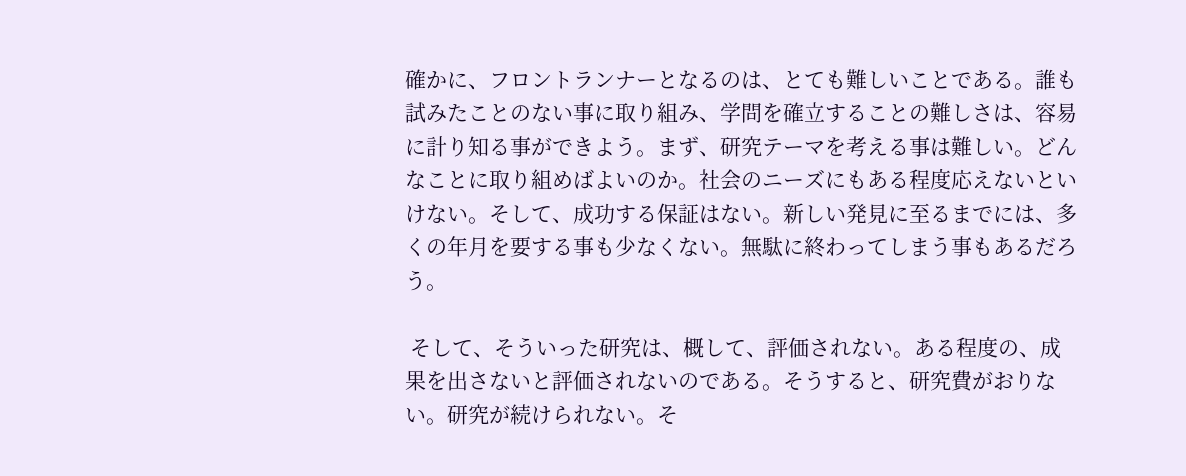確かに、フロントランナーとなるのは、とても難しいことである。誰も試みたことのない事に取り組み、学問を確立することの難しさは、容易に計り知る事ができよう。まず、研究テーマを考える事は難しい。どんなことに取り組めばよいのか。社会のニーズにもある程度応えないといけない。そして、成功する保証はない。新しい発見に至るまでには、多くの年月を要する事も少なくない。無駄に終わってしまう事もあるだろう。

 そして、そういった研究は、概して、評価されない。ある程度の、成果を出さないと評価されないのである。そうすると、研究費がおりない。研究が続けられない。そ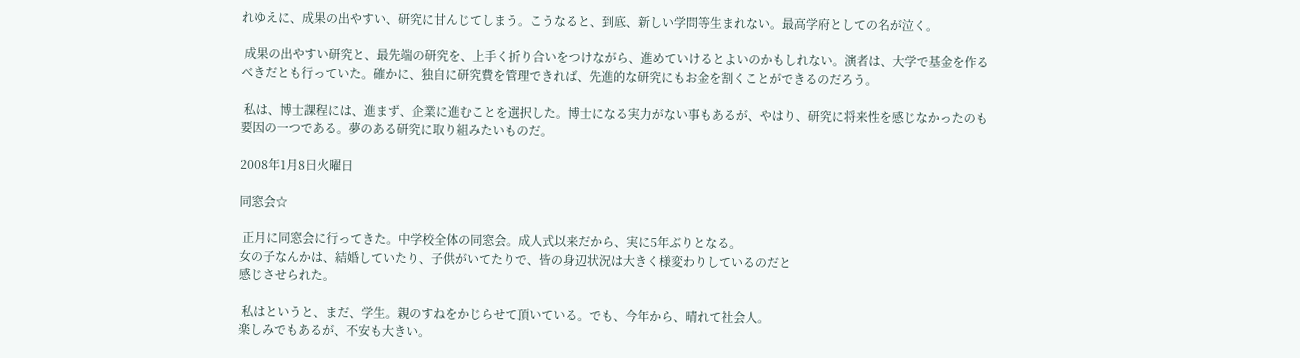れゆえに、成果の出やすい、研究に甘んじてしまう。こうなると、到底、新しい学問等生まれない。最高学府としての名が泣く。

 成果の出やすい研究と、最先端の研究を、上手く折り合いをつけながら、進めていけるとよいのかもしれない。演者は、大学で基金を作るべきだとも行っていた。確かに、独自に研究費を管理できれば、先進的な研究にもお金を割くことができるのだろう。

 私は、博士課程には、進まず、企業に進むことを選択した。博士になる実力がない事もあるが、やはり、研究に将来性を感じなかったのも要因の一つである。夢のある研究に取り組みたいものだ。

2008年1月8日火曜日

同窓会☆

 正月に同窓会に行ってきた。中学校全体の同窓会。成人式以来だから、実に5年ぶりとなる。
女の子なんかは、結婚していたり、子供がいてたりで、皆の身辺状況は大きく様変わりしているのだと
感じさせられた。

 私はというと、まだ、学生。親のすねをかじらせて頂いている。でも、今年から、晴れて社会人。
楽しみでもあるが、不安も大きい。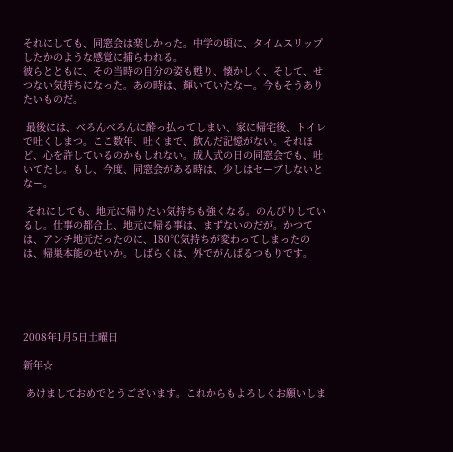それにしても、同窓会は楽しかった。中学の頃に、タイムスリップしたかのような感覚に捕らわれる。
彼らとともに、その当時の自分の姿も甦り、懐かしく、そして、せつない気持ちになった。あの時は、輝いていたなー。今もそうありたいものだ。

 最後には、べろんべろんに酔っ払ってしまい、家に帰宅後、トイレで吐くしまつ。ここ数年、吐くまで、飲んだ記憶がない。それほど、心を許しているのかもしれない。成人式の日の同窓会でも、吐いてたし。もし、今度、同窓会がある時は、少しはセーブしないとなー。

 それにしても、地元に帰りたい気持ちも強くなる。のんびりしているし。仕事の都合上、地元に帰る事は、まずないのだが。かつては、アンチ地元だったのに、180℃気持ちが変わってしまったのは、帰巣本能のせいか。しばらくは、外でがんばるつもりです。





2008年1月5日土曜日

新年☆

 あけましておめでとうございます。これからもよろしくお願いしま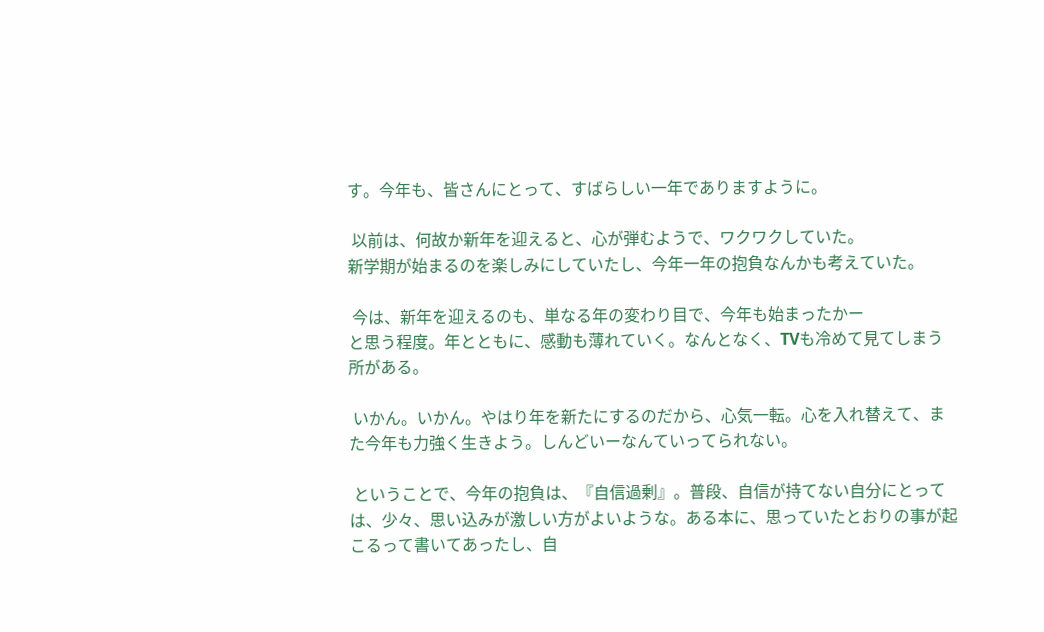す。今年も、皆さんにとって、すばらしい一年でありますように。

 以前は、何故か新年を迎えると、心が弾むようで、ワクワクしていた。
新学期が始まるのを楽しみにしていたし、今年一年の抱負なんかも考えていた。

 今は、新年を迎えるのも、単なる年の変わり目で、今年も始まったかー
と思う程度。年とともに、感動も薄れていく。なんとなく、TVも冷めて見てしまう所がある。

 いかん。いかん。やはり年を新たにするのだから、心気一転。心を入れ替えて、また今年も力強く生きよう。しんどいーなんていってられない。

 ということで、今年の抱負は、『自信過剰』。普段、自信が持てない自分にとっては、少々、思い込みが激しい方がよいような。ある本に、思っていたとおりの事が起こるって書いてあったし、自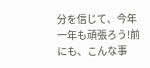分を信じて、今年一年も頑張ろう!前にも、こんな事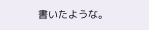書いたような。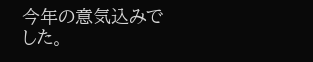今年の意気込みでした。